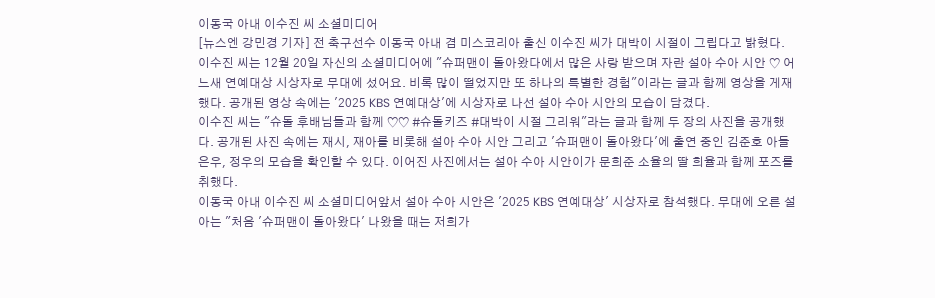이동국 아내 이수진 씨 소셜미디어
[뉴스엔 강민경 기자] 전 축구선수 이동국 아내 겸 미스코리아 출신 이수진 씨가 대박이 시절이 그립다고 밝혔다.
이수진 씨는 12월 20일 자신의 소셜미디어에 "슈퍼맨이 돌아왔다에서 많은 사랑 받으며 자란 설아 수아 시안 ♡ 어느새 연예대상 시상자로 무대에 섰어요. 비록 많이 떨었지만 또 하나의 특별한 경험"이라는 글과 함께 영상을 게재했다. 공개된 영상 속에는 '2025 KBS 연예대상'에 시상자로 나선 설아 수아 시안의 모습이 담겼다.
이수진 씨는 "슈돌 후배님들과 함께 ♡♡ #슈돌키즈 #대박이 시절 그리워"라는 글과 함께 두 장의 사진을 공개했다. 공개된 사진 속에는 재시, 재아를 비롯해 설아 수아 시안 그리고 '슈퍼맨이 돌아왔다'에 출연 중인 김준호 아들 은우, 정우의 모습을 확인할 수 있다. 이어진 사진에서는 설아 수아 시안이가 문희준 소율의 딸 희율과 함께 포즈를 취했다.
이동국 아내 이수진 씨 소셜미디어앞서 설아 수아 시안은 '2025 KBS 연예대상' 시상자로 참석했다. 무대에 오른 설아는 "처음 '슈퍼맨이 돌아왔다' 나왔을 때는 저희가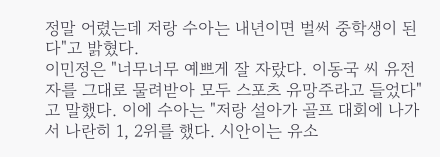정말 어렸는데 저랑 수아는 내년이면 벌써 중학생이 된다"고 밝혔다.
이민정은 "너무너무 예쁘게 잘 자랐다. 이동국 씨 유전자를 그대로 물려받아 모두 스포츠 유망주라고 들었다"고 말했다. 이에 수아는 "저랑 설아가 골프 대회에 나가서 나란히 1, 2위를 했다. 시안이는 유소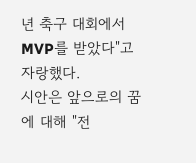년 축구 대회에서 MVP를 받았다"고 자랑했다.
시안은 앞으로의 꿈에 대해 "전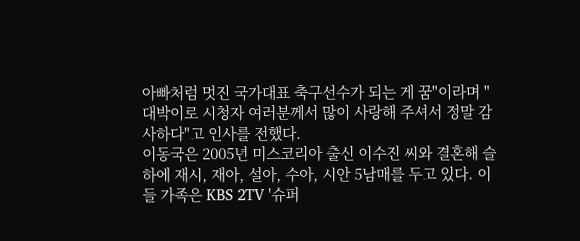아빠처럼 멋진 국가대표 축구선수가 되는 게 꿈"이라며 "대박이로 시청자 여러분께서 많이 사랑해 주셔서 정말 감사하다"고 인사를 전했다.
이동국은 2005년 미스코리아 출신 이수진 씨와 결혼해 슬하에 재시, 재아, 설아, 수아, 시안 5남매를 두고 있다. 이들 가족은 KBS 2TV '슈퍼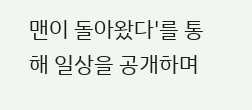맨이 돌아왔다'를 통해 일상을 공개하며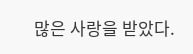많은 사랑을 받았다.